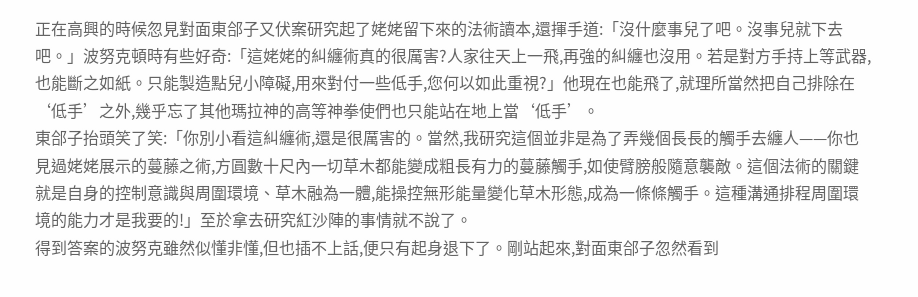正在高興的時候忽見對面東郃子又伏案研究起了姥姥留下來的法術讀本,還揮手道:「沒什麼事兒了吧。沒事兒就下去吧。」波努克頓時有些好奇:「這姥姥的糾纏術真的很厲害?人家往天上一飛,再強的糾纏也沒用。若是對方手持上等武器,也能斷之如紙。只能製造點兒小障礙,用來對付一些低手,您何以如此重視?」他現在也能飛了,就理所當然把自己排除在‘低手’之外,幾乎忘了其他瑪拉神的高等神拳使們也只能站在地上當‘低手’。
東郃子抬頭笑了笑:「你別小看這糾纏術,還是很厲害的。當然,我研究這個並非是為了弄幾個長長的觸手去纏人——你也見過姥姥展示的蔓藤之術,方圓數十尺內一切草木都能變成粗長有力的蔓藤觸手,如使臂膀般隨意襲敵。這個法術的關鍵就是自身的控制意識與周圍環境、草木融為一體,能操控無形能量變化草木形態,成為一條條觸手。這種溝通排程周圍環境的能力才是我要的!」至於拿去研究紅沙陣的事情就不說了。
得到答案的波努克雖然似懂非懂,但也插不上話,便只有起身退下了。剛站起來,對面東郃子忽然看到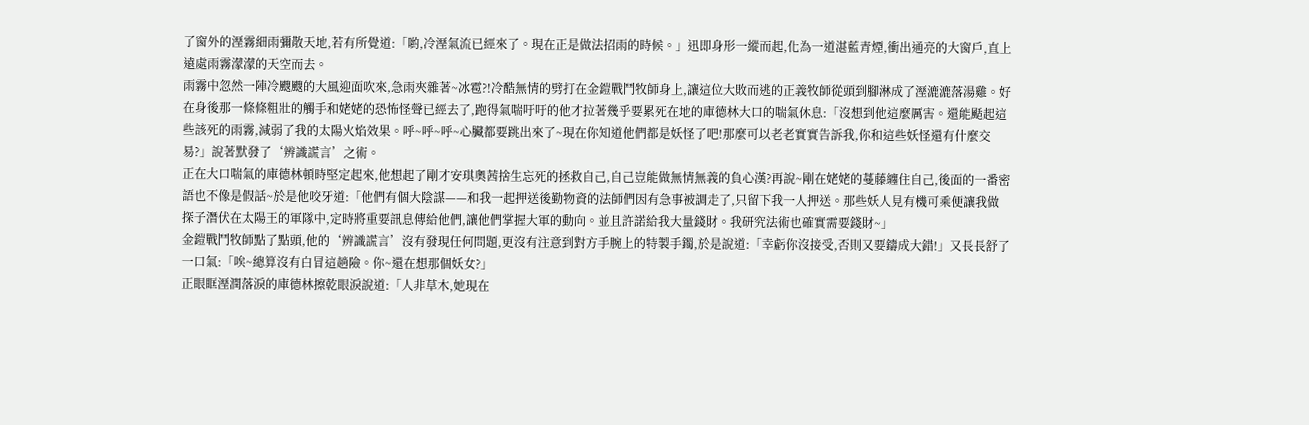了窗外的溼霧細雨彌散天地,若有所覺道:「喲,冷溼氣流已經來了。現在正是做法招雨的時候。」迅即身形一縱而起,化為一道湛藍青煙,衝出通亮的大窗戶,直上遠處雨霧濛濛的天空而去。
雨霧中忽然一陣冷颼颼的大風迎面吹來,急雨夾雜著~冰雹?!冷酷無情的劈打在金鎧戰鬥牧師身上,讓這位大敗而逃的正義牧師從頭到腳淋成了溼漉漉落湯雞。好在身後那一條條粗壯的觸手和姥姥的恐怖怪聲已經去了,跑得氣喘吁吁的他才拉著幾乎要累死在地的庫德林大口的喘氣休息:「沒想到他這麼厲害。還能颳起這些該死的雨霧,減弱了我的太陽火焰效果。呼~呼~呼~心臟都要跳出來了~現在你知道他們都是妖怪了吧!那麼可以老老實實告訴我,你和這些妖怪還有什麼交易?」說著默發了‘辨識謊言’之術。
正在大口喘氣的庫德林頓時堅定起來,他想起了剛才安琪奧茜捨生忘死的拯救自己,自己豈能做無情無義的負心漢?再說~剛在姥姥的蔓藤纏住自己,後面的一番密語也不像是假話~於是他咬牙道:「他們有個大陰謀——和我一起押送後勤物資的法師們因有急事被調走了,只留下我一人押送。那些妖人見有機可乘便讓我做探子潛伏在太陽王的軍隊中,定時將重要訊息傳給他們,讓他們掌握大軍的動向。並且許諾給我大量錢財。我研究法術也確實需要錢財~」
金鎧戰鬥牧師點了點頭,他的‘辨識謊言’沒有發現任何問題,更沒有注意到對方手腕上的特製手鐲,於是說道:「幸虧你沒接受,否則又要鑄成大錯!」又長長舒了一口氣:「唉~總算沒有白冒這趟險。你~還在想那個妖女?」
正眼眶溼潤落淚的庫德林擦乾眼淚說道:「人非草木,她現在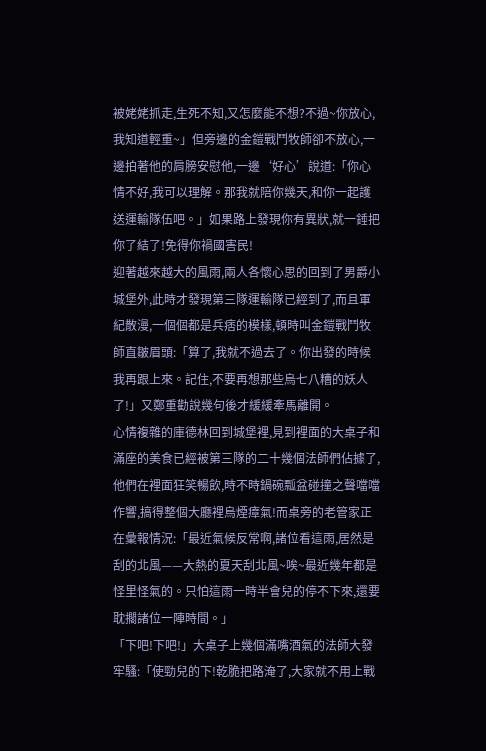被姥姥抓走,生死不知,又怎麼能不想?不過~你放心,我知道輕重~」但旁邊的金鎧戰鬥牧師卻不放心,一邊拍著他的肩膀安慰他,一邊‘好心’說道:「你心情不好,我可以理解。那我就陪你幾天,和你一起護送運輸隊伍吧。」如果路上發現你有異狀,就一錘把你了結了!免得你禍國害民!
迎著越來越大的風雨,兩人各懷心思的回到了男爵小城堡外,此時才發現第三隊運輸隊已經到了,而且軍紀散漫,一個個都是兵痞的模樣,頓時叫金鎧戰鬥牧師直皺眉頭:「算了,我就不過去了。你出發的時候我再跟上來。記住,不要再想那些烏七八糟的妖人了!」又鄭重勸說幾句後才緩緩牽馬離開。
心情複雜的庫德林回到城堡裡,見到裡面的大桌子和滿座的美食已經被第三隊的二十幾個法師們佔據了,他們在裡面狂笑暢飲,時不時鍋碗瓢盆碰撞之聲噹噹作響,搞得整個大廳裡烏煙瘴氣!而桌旁的老管家正在彙報情況:「最近氣候反常啊,諸位看這雨,居然是刮的北風——大熱的夏天刮北風~唉~最近幾年都是怪里怪氣的。只怕這雨一時半會兒的停不下來,還要耽擱諸位一陣時間。」
「下吧!下吧!」大桌子上幾個滿嘴酒氣的法師大發牢騷:「使勁兒的下!乾脆把路淹了,大家就不用上戰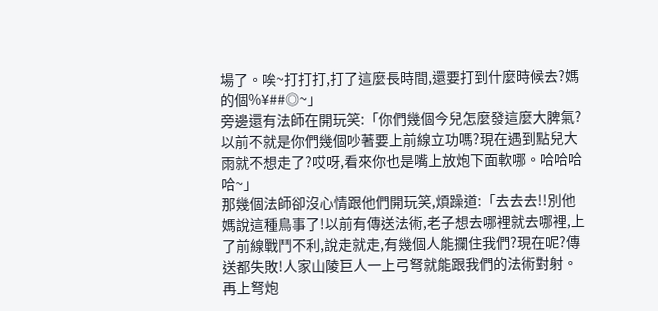場了。唉~打打打,打了這麼長時間,還要打到什麼時候去?媽的個%¥##◎~」
旁邊還有法師在開玩笑:「你們幾個今兒怎麼發這麼大脾氣?以前不就是你們幾個吵著要上前線立功嗎?現在遇到點兒大雨就不想走了?哎呀,看來你也是嘴上放炮下面軟哪。哈哈哈哈~」
那幾個法師卻沒心情跟他們開玩笑,煩躁道:「去去去!!別他媽說這種鳥事了!以前有傳送法術,老子想去哪裡就去哪裡,上了前線戰鬥不利,說走就走,有幾個人能攔住我們?現在呢?傳送都失敗!人家山陵巨人一上弓弩就能跟我們的法術對射。再上弩炮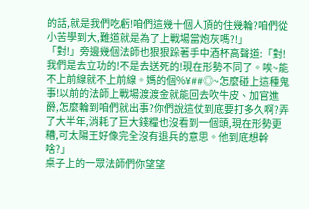的話,就是我們吃虧!咱們這幾十個人頂的住幾輪?咱們從小苦學到大,難道就是為了上戰場當炮灰嗎?!」
「對!」旁邊幾個法師也狠狠跺著手中酒杯高聲道:「對!我們是去立功的!不是去送死的!現在形勢不同了。唉~能不上前線就不上前線。媽的個%¥##◎~怎麼碰上這種鬼事!以前的法師上戰場渡渡金就能回去吹牛皮、加官進爵,怎麼輪到咱們就出事?你們說這仗到底要打多久啊?弄了大半年,消耗了巨大錢糧也沒看到一個頭,現在形勢更糟,可太陽王好像完全沒有退兵的意思。他到底想幹啥?」
桌子上的一眾法師們你望望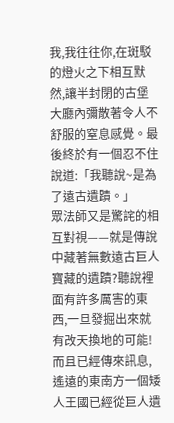我,我往往你,在斑駁的燈火之下相互默然,讓半封閉的古堡大廳內彌散著令人不舒服的窒息感覺。最後終於有一個忍不住說道:「我聽說~是為了遠古遺蹟。」
眾法師又是驚詫的相互對視——就是傳說中藏著無數遠古巨人寶藏的遺蹟?聽說裡面有許多厲害的東西,一旦發掘出來就有改天換地的可能!而且已經傳來訊息,遙遠的東南方一個矮人王國已經從巨人遺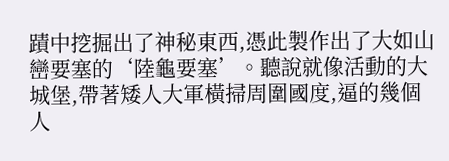蹟中挖掘出了神秘東西,憑此製作出了大如山巒要塞的‘陸龜要塞’。聽說就像活動的大城堡,帶著矮人大軍橫掃周圍國度,逼的幾個人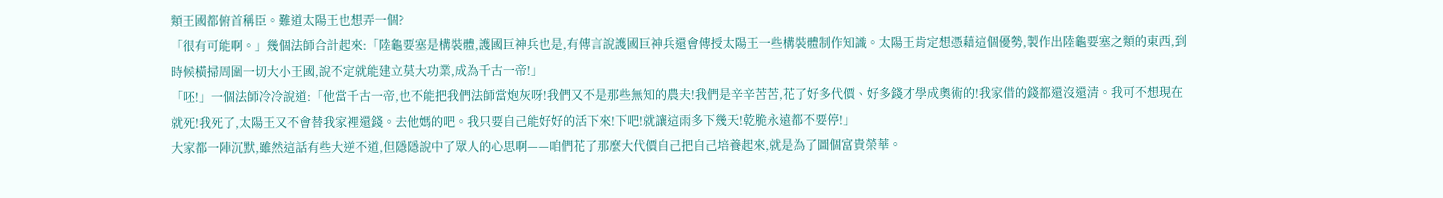類王國都俯首稱臣。難道太陽王也想弄一個?
「很有可能啊。」幾個法師合計起來:「陸龜要塞是構裝體,護國巨神兵也是,有傳言說護國巨神兵還會傳授太陽王一些構裝體制作知識。太陽王肯定想憑藉這個優勢,製作出陸龜要塞之類的東西,到時候橫掃周圍一切大小王國,說不定就能建立莫大功業,成為千古一帝!」
「呸!」一個法師冷冷說道:「他當千古一帝,也不能把我們法師當炮灰呀!我們又不是那些無知的農夫!我們是辛辛苦苦,花了好多代價、好多錢才學成奧術的!我家借的錢都還沒還清。我可不想現在就死!我死了,太陽王又不會替我家裡還錢。去他媽的吧。我只要自己能好好的活下來!下吧!就讓這雨多下幾天!乾脆永遠都不要停!」
大家都一陣沉默,雖然這話有些大逆不道,但隱隱說中了眾人的心思啊——咱們花了那麼大代價自己把自己培養起來,就是為了圖個富貴榮華。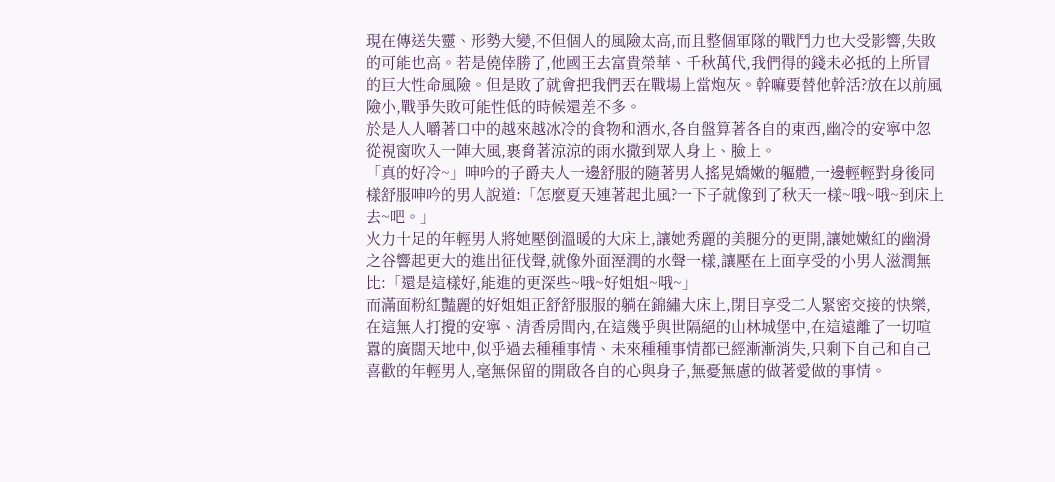現在傳送失靈、形勢大變,不但個人的風險太高,而且整個軍隊的戰鬥力也大受影響,失敗的可能也高。若是僥倖勝了,他國王去富貴榮華、千秋萬代,我們得的錢未必抵的上所冒的巨大性命風險。但是敗了就會把我們丟在戰場上當炮灰。幹嘛要替他幹活?放在以前風險小,戰爭失敗可能性低的時候還差不多。
於是人人嚼著口中的越來越冰冷的食物和酒水,各自盤算著各自的東西,幽冷的安寧中忽從視窗吹入一陣大風,裹脅著涼涼的雨水撒到眾人身上、臉上。
「真的好冷~」呻吟的子爵夫人一邊舒服的隨著男人搖晃嬌嫩的軀體,一邊輕輕對身後同樣舒服呻吟的男人說道:「怎麼夏天連著起北風?一下子就像到了秋天一樣~哦~哦~到床上去~吧。」
火力十足的年輕男人將她壓倒溫暖的大床上,讓她秀麗的美腿分的更開,讓她嫩紅的幽滑之谷響起更大的進出征伐聲,就像外面溼潤的水聲一樣,讓壓在上面享受的小男人滋潤無比:「還是這樣好,能進的更深些~哦~好姐姐~哦~」
而滿面粉紅豔麗的好姐姐正舒舒服服的躺在錦繡大床上,閉目享受二人緊密交接的快樂,在這無人打攪的安寧、清香房間內,在這幾乎與世隔絕的山林城堡中,在這遠離了一切喧囂的廣闊天地中,似乎過去種種事情、未來種種事情都已經漸漸消失,只剩下自己和自己喜歡的年輕男人,毫無保留的開啟各自的心與身子,無憂無慮的做著愛做的事情。